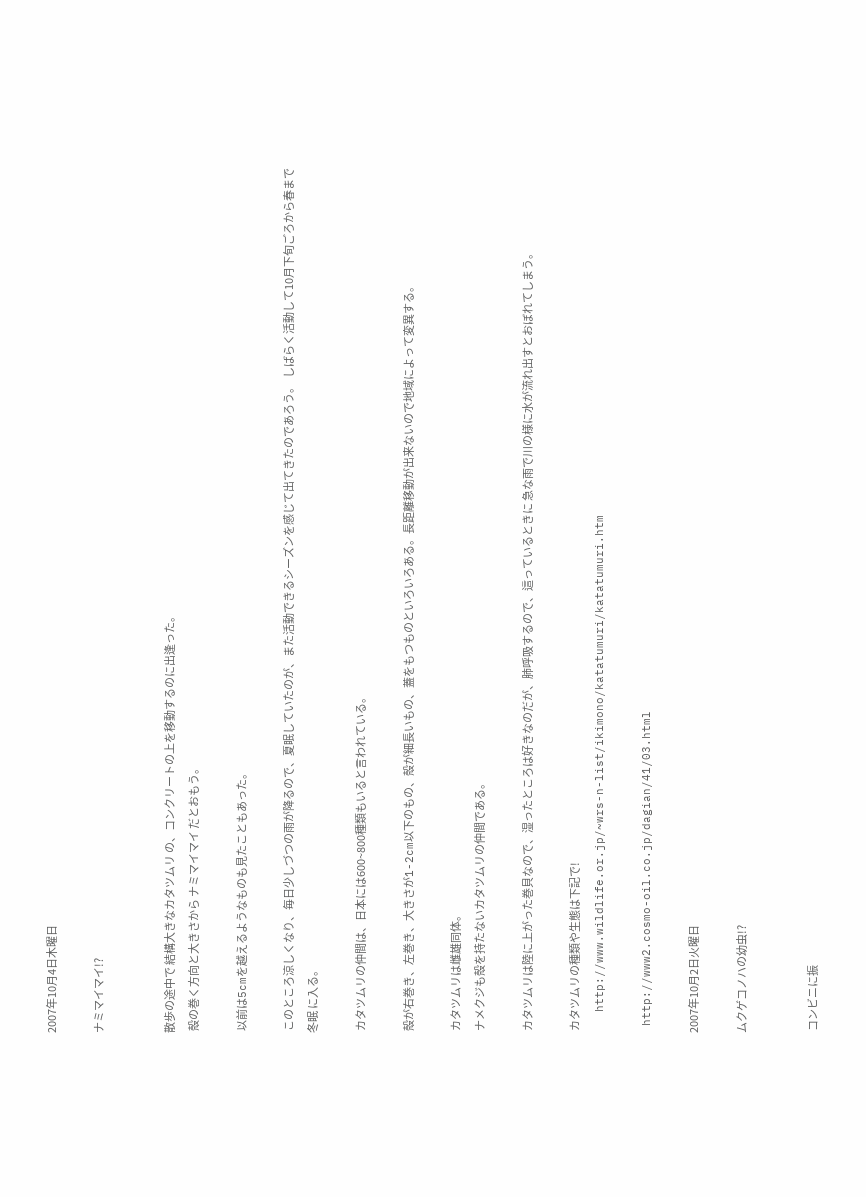2007年10月4日木曜日

ナミマイマイ!?


散歩の途中で 結構大きなカタツムリ の、コンクリートの上を移動するのに出逢った。
 殻の巻く方向と大きさから ナミマイマイ だとおもう。

 以前は5cmを越えるようなものも見たこともあった。

 このところ涼しくなり、毎日少しづつの雨が降るので、夏眠していたのが、また活動できるシーズンを感じて出てきたのであろう。  しばらく活動して10月下旬ごろから春まで 冬眠 に入る。

 カタツムリの仲間は、日本には600~800種類もいると言われている。

 殻が右巻き、左巻き、大きさが1-2cm以下のもの、殻が細長いもの、蓋をもつものといろいろある。長距離移動が出来ないので地域によって変異する。

 カタツムリは雌雄同体。
 ナメクジも殻を持たないカタツムリの仲間である。

 カタツムリは陸に上がった巻貝なので、湿ったところは好きなのだが、肺呼吸するので、這っているときに 急な雨で川の様に水が流れ出すとおぼれてしまう。

 カタツムリの種類や生態は下記で!
   http://www.wildlife.or.jp/~wrs-n-list/ikimono/katatumuri/katatumuri.htm

 http://www2.cosmo-oil.co.jp/dagian/41/03.html

2007年10月2日火曜日

ムクゲコノハの幼虫!?


 コンビニに振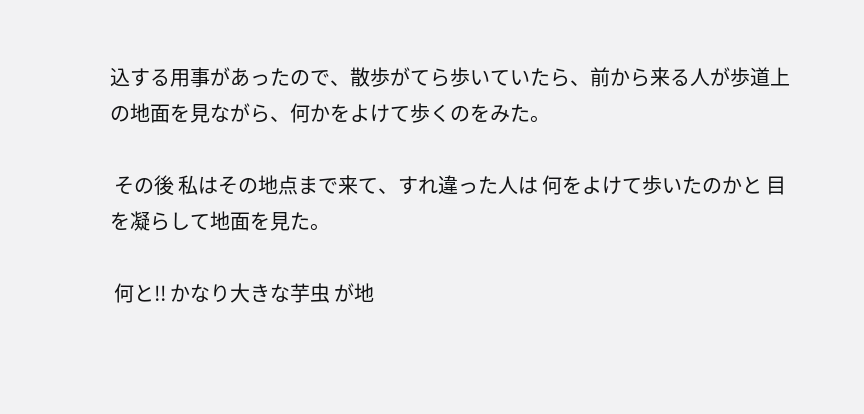込する用事があったので、散歩がてら歩いていたら、前から来る人が歩道上の地面を見ながら、何かをよけて歩くのをみた。

 その後 私はその地点まで来て、すれ違った人は 何をよけて歩いたのかと 目を凝らして地面を見た。

 何と!! かなり大きな芋虫 が地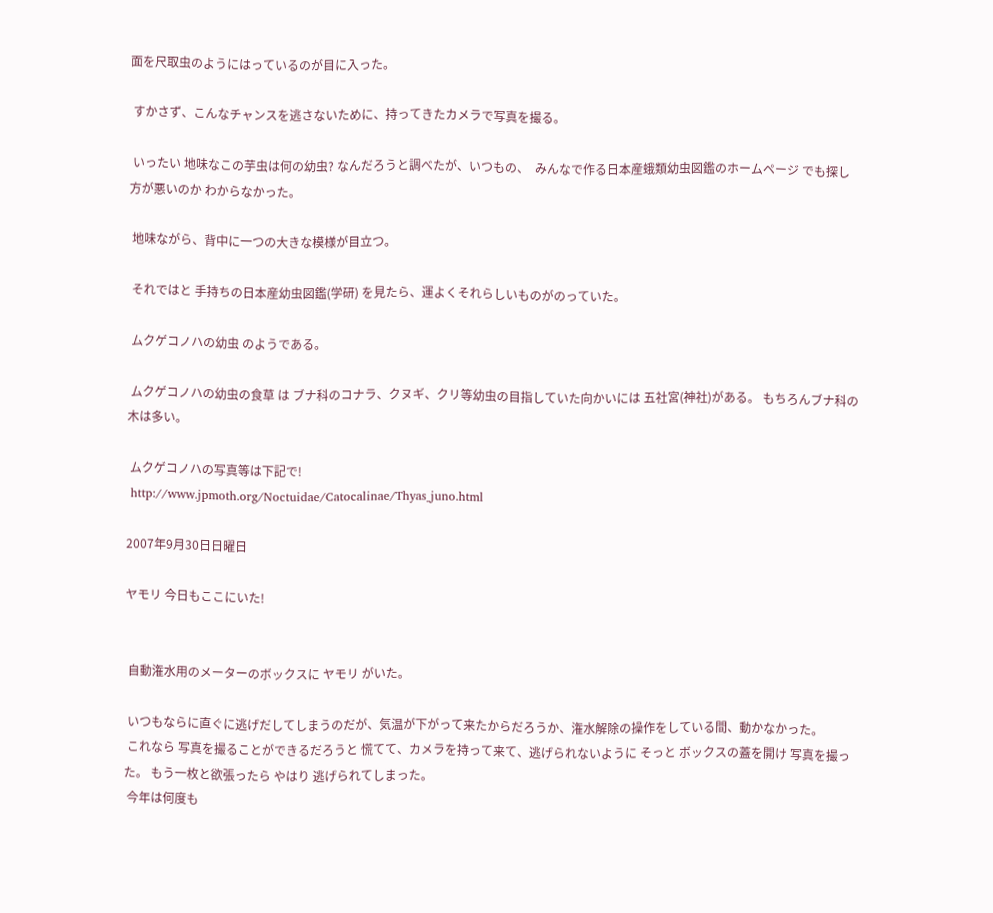面を尺取虫のようにはっているのが目に入った。

 すかさず、こんなチャンスを逃さないために、持ってきたカメラで写真を撮る。

 いったい 地味なこの芋虫は何の幼虫? なんだろうと調べたが、いつもの、  みんなで作る日本産蛾類幼虫図鑑のホームページ でも探し方が悪いのか わからなかった。

 地味ながら、背中に一つの大きな模様が目立つ。

 それではと 手持ちの日本産幼虫図鑑(学研) を見たら、運よくそれらしいものがのっていた。

 ムクゲコノハの幼虫 のようである。

 ムクゲコノハの幼虫の食草 は ブナ科のコナラ、クヌギ、クリ等幼虫の目指していた向かいには 五社宮(神社)がある。 もちろんブナ科の木は多い。

 ムクゲコノハの写真等は下記で!
 http://www.jpmoth.org/Noctuidae/Catocalinae/Thyas_juno.html

2007年9月30日日曜日

ヤモリ 今日もここにいた!


 自動潅水用のメーターのボックスに ヤモリ がいた。

 いつもならに直ぐに逃げだしてしまうのだが、気温が下がって来たからだろうか、潅水解除の操作をしている間、動かなかった。
 これなら 写真を撮ることができるだろうと 慌てて、カメラを持って来て、逃げられないように そっと ボックスの蓋を開け 写真を撮った。 もう一枚と欲張ったら やはり 逃げられてしまった。
 今年は何度も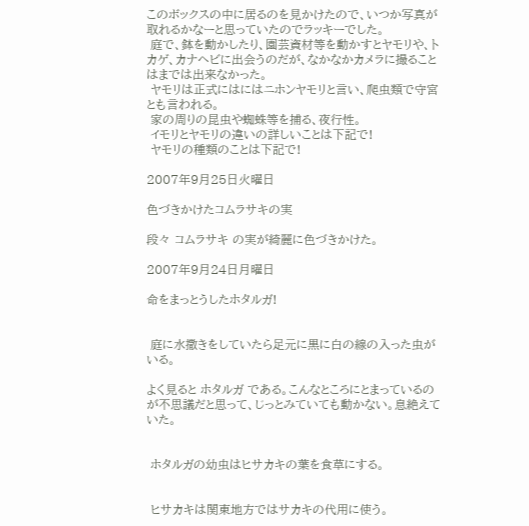このボックスの中に居るのを見かけたので、いつか写真が取れるかなーと思っていたのでラッキーでした。
 庭で、鉢を動かしたり、園芸資材等を動かすとヤモリや、トカゲ、カナヘビに出会うのだが、なかなかカメラに撮ることはまでは出来なかった。
 ヤモリは正式にはにはニホンヤモリと言い、爬虫類で守宮とも言われる。
 家の周りの昆虫や蜘蛛等を捕る、夜行性。
 イモリとヤモリの違いの詳しいことは下記で!
 ヤモリの種類のことは下記で!

2007年9月25日火曜日

色づきかけたコムラサキの実

段々 コムラサキ の実が綺麗に色づきかけた。

2007年9月24日月曜日

命をまっとうしたホタルガ!


 庭に水撒きをしていたら足元に黒に白の線の入った虫がいる。

よく見ると ホタルガ である。こんなところにとまっているのが不思議だと思って、じっとみていても動かない。息絶えていた。


 ホタルガの幼虫はヒサカキの葉を食草にする。


 ヒサカキは関東地方ではサカキの代用に使う。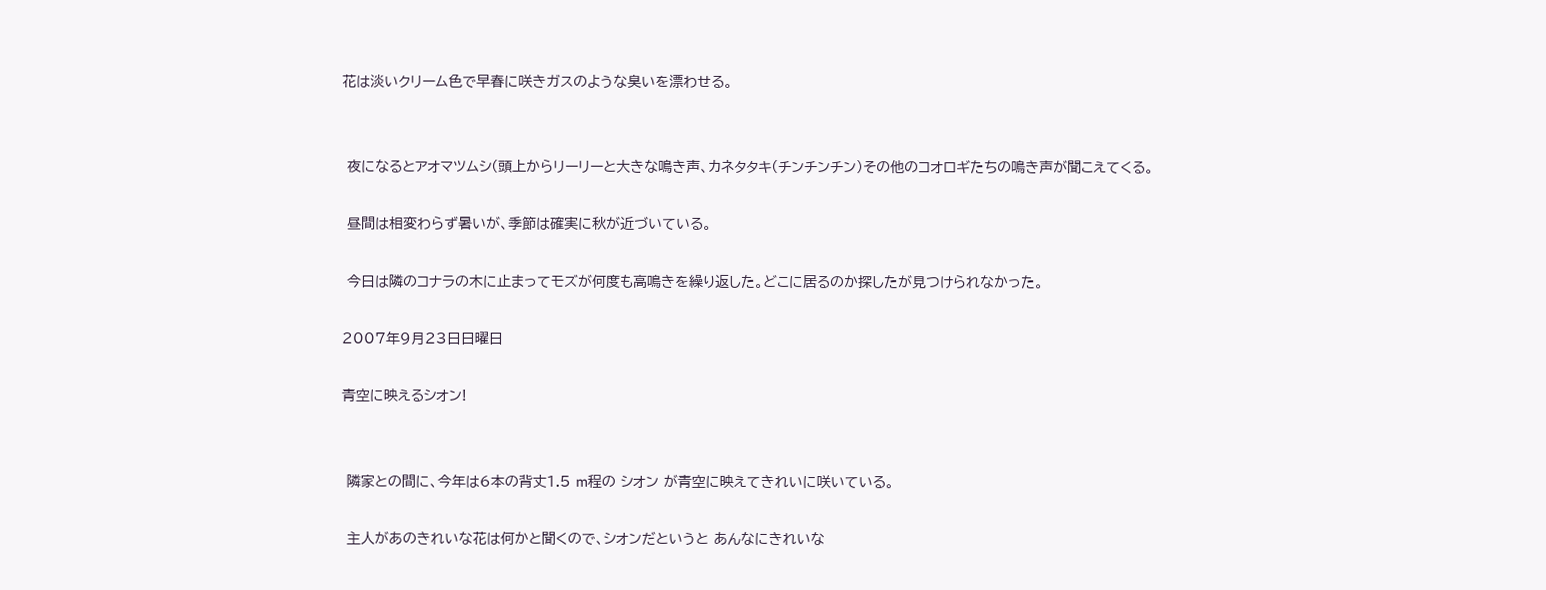花は淡いクリーム色で早春に咲きガスのような臭いを漂わせる。


 夜になるとアオマツムシ(頭上からリーリーと大きな鳴き声、カネタタキ(チンチンチン)その他のコオロギたちの鳴き声が聞こえてくる。

 昼間は相変わらず暑いが、季節は確実に秋が近づいている。

 今日は隣のコナラの木に止まってモズが何度も高鳴きを繰り返した。どこに居るのか探したが見つけられなかった。

2007年9月23日日曜日

青空に映えるシオン!


 隣家との間に、今年は6本の背丈1.5 m程の シオン が青空に映えてきれいに咲いている。

 主人があのきれいな花は何かと聞くので、シオンだというと あんなにきれいな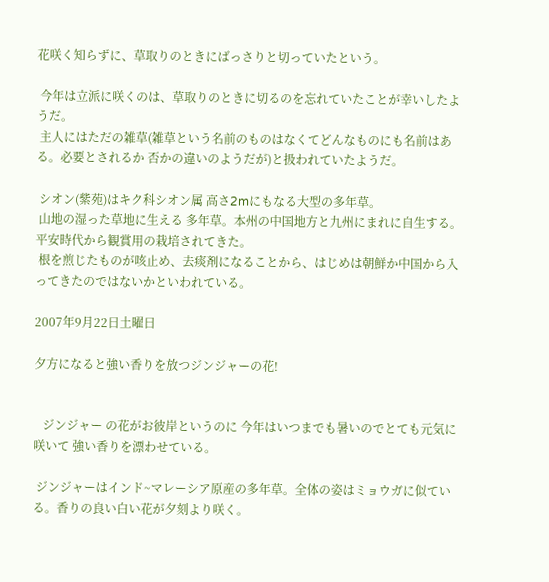花咲く知らずに、草取りのときにばっさりと切っていたという。

 今年は立派に咲くのは、草取りのときに切るのを忘れていたことが幸いしたようだ。
 主人にはただの雑草(雑草という名前のものはなくてどんなものにも名前はある。必要とされるか 否かの違いのようだが)と扱われていたようだ。

 シオン(紫苑)はキク科シオン属 高さ2mにもなる大型の多年草。
 山地の湿った草地に生える 多年草。本州の中国地方と九州にまれに自生する。平安時代から観賞用の栽培されてきた。
 根を煎じたものが咳止め、去痰剤になることから、はじめは朝鮮か中国から入ってきたのではないかといわれている。

2007年9月22日土曜日

夕方になると強い香りを放つジンジャーの花!


   ジンジャー の花がお彼岸というのに 今年はいつまでも暑いのでとても元気に咲いて 強い香りを漂わせている。

 ジンジャーはインド~マレーシア原産の多年草。全体の姿はミョウガに似ている。香りの良い白い花が夕刻より咲く。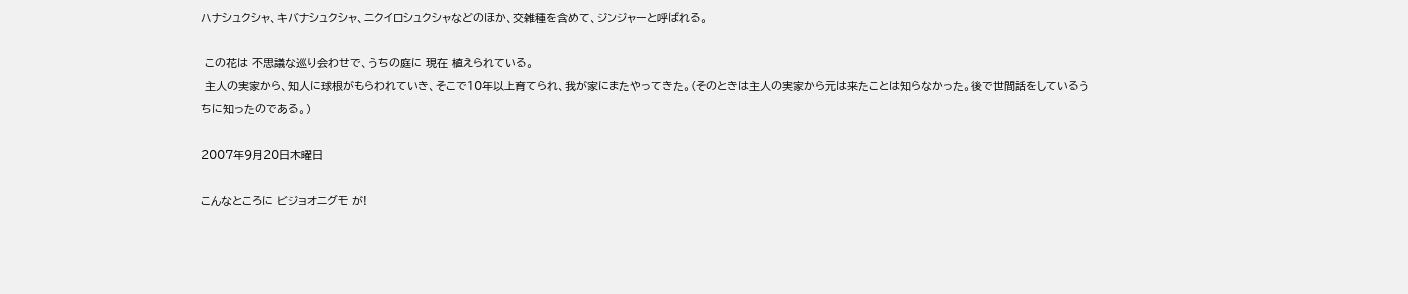ハナシュクシャ、キバナシュクシャ、ニクイロシュクシャなどのほか、交雑種を含めて、ジンジャーと呼ばれる。

 この花は 不思議な巡り会わせで、うちの庭に 現在 植えられている。
 主人の実家から、知人に球根がもらわれていき、そこで10年以上育てられ、我が家にまたやってきた。(そのときは主人の実家から元は来たことは知らなかった。後で世間話をしているうちに知ったのである。)

2007年9月20日木曜日

こんなところに ビジョオニグモ が!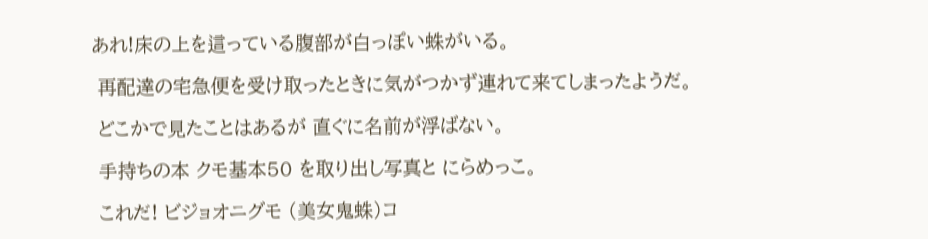あれ!床の上を這っている腹部が白っぽい蛛がいる。

 再配達の宅急便を受け取ったときに気がつかず連れて来てしまったようだ。

 どこかで見たことはあるが 直ぐに名前が浮ばない。

 手持ちの本 クモ基本50 を取り出し写真と にらめっこ。

 これだ! ビジョオニグモ (美女鬼蛛)コ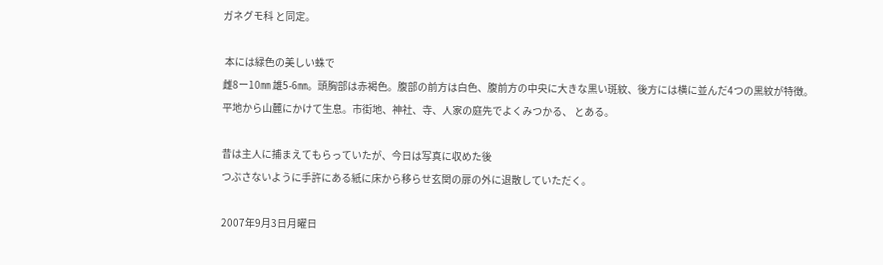ガネグモ科 と同定。

 本には緑色の美しい蛛で
雌8ー10㎜ 雄5-6㎜。頭胸部は赤褐色。腹部の前方は白色、腹前方の中央に大きな黒い斑紋、後方には横に並んだ4つの黒紋が特徴。
平地から山麓にかけて生息。市街地、神社、寺、人家の庭先でよくみつかる、 とある。

昔は主人に捕まえてもらっていたが、今日は写真に収めた後
つぶさないように手許にある紙に床から移らせ玄関の扉の外に退散していただく。

2007年9月3日月曜日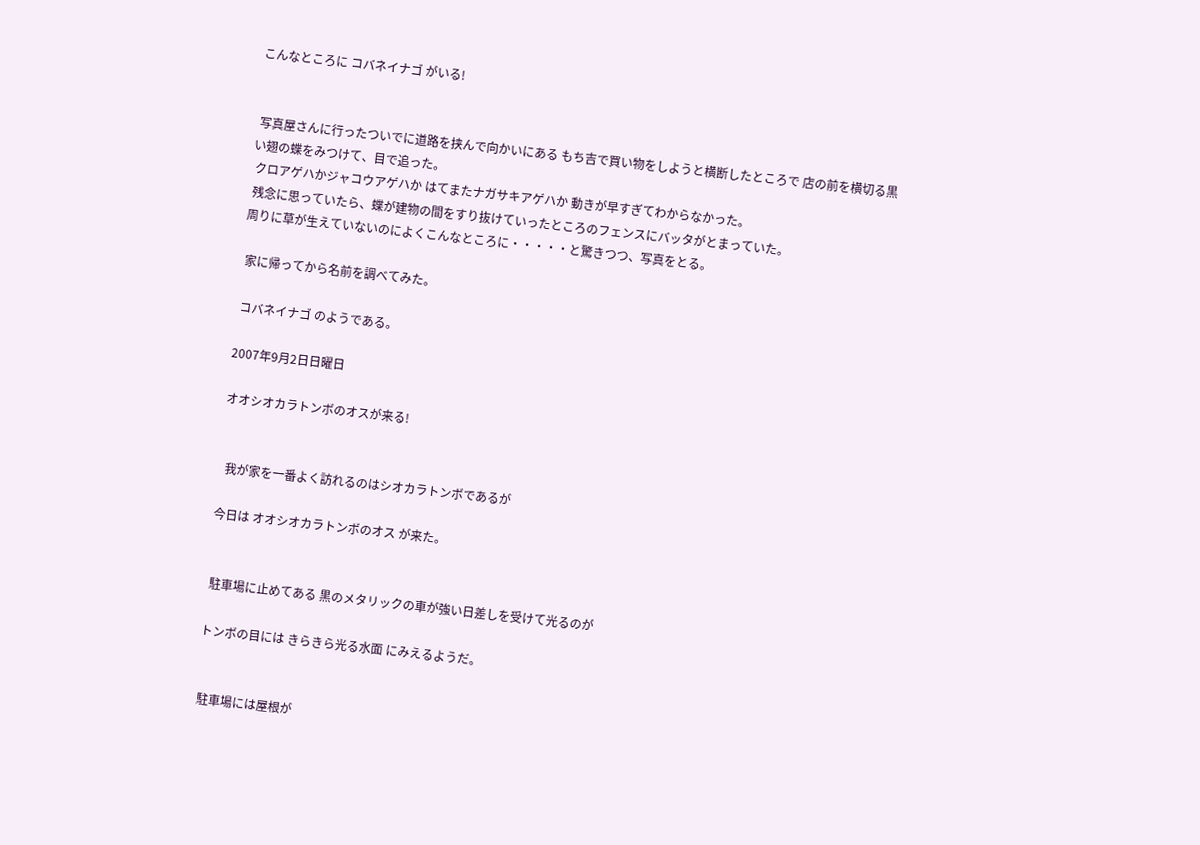こんなところに コバネイナゴ がいる!


 写真屋さんに行ったついでに道路を挟んで向かいにある もち吉で買い物をしようと横断したところで 店の前を横切る黒い翅の蝶をみつけて、目で追った。
 クロアゲハかジャコウアゲハか はてまたナガサキアゲハか 動きが早すぎてわからなかった。
 残念に思っていたら、蝶が建物の間をすり抜けていったところのフェンスにバッタがとまっていた。
周りに草が生えていないのによくこんなところに・・・・・と驚きつつ、写真をとる。

 家に帰ってから名前を調べてみた。

 コバネイナゴ のようである。

2007年9月2日日曜日

オオシオカラトンボのオスが来る!


  我が家を一番よく訪れるのはシオカラトンボであるが

今日は オオシオカラトンボのオス が来た。


 駐車場に止めてある 黒のメタリックの車が強い日差しを受けて光るのが

トンボの目には きらきら光る水面 にみえるようだ。


 駐車場には屋根が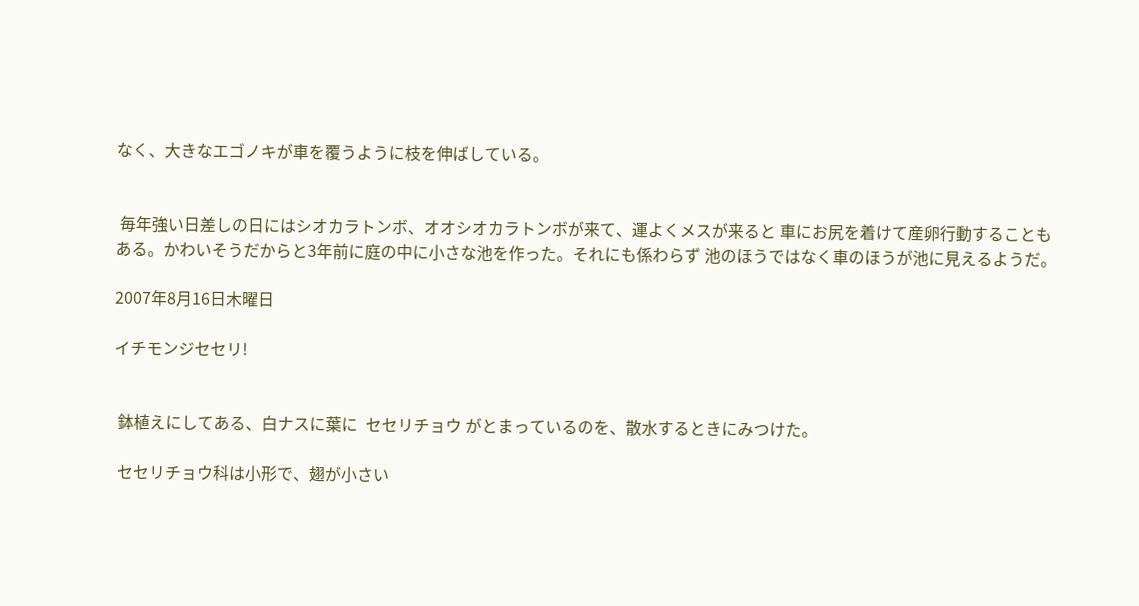なく、大きなエゴノキが車を覆うように枝を伸ばしている。


 毎年強い日差しの日にはシオカラトンボ、オオシオカラトンボが来て、運よくメスが来ると 車にお尻を着けて産卵行動することもある。かわいそうだからと3年前に庭の中に小さな池を作った。それにも係わらず 池のほうではなく車のほうが池に見えるようだ。

2007年8月16日木曜日

イチモンジセセリ!


 鉢植えにしてある、白ナスに葉に  セセリチョウ がとまっているのを、散水するときにみつけた。

 セセリチョウ科は小形で、翅が小さい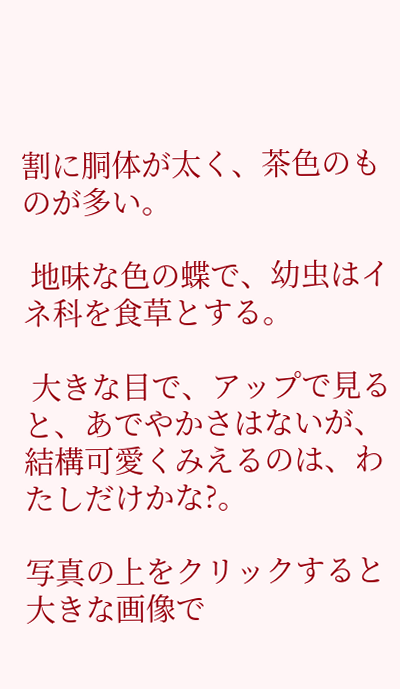割に胴体が太く、茶色のものが多い。

 地味な色の蝶で、幼虫はイネ科を食草とする。

 大きな目で、アップで見ると、あでやかさはないが、結構可愛くみえるのは、わたしだけかな?。

写真の上をクリックすると大きな画像で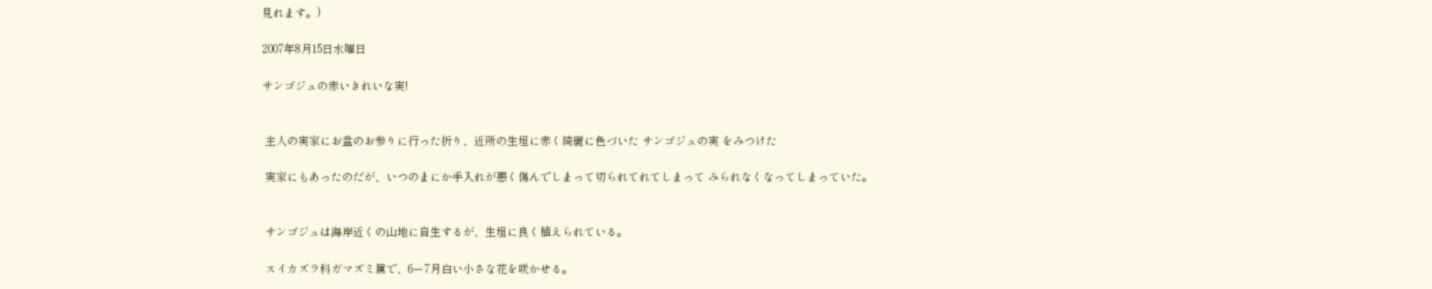見れます。)

2007年8月15日水曜日

サンゴジュの赤いきれいな実!


 主人の実家にお盆のお参りに行った折り、近所の生垣に赤く綺麗に色づいた サンゴジュの実 をみつけた

 実家にもあったのだが、いつのまにか手入れが悪く傷んでしまって切られてれてしまって みられなくなってしまっていた。


 サンゴジュは海岸近くの山地に自生するが、生垣に良く植えられている。

 スイカズラ科ガマズミ属で、6ー7月白い小さな花を咲かせる。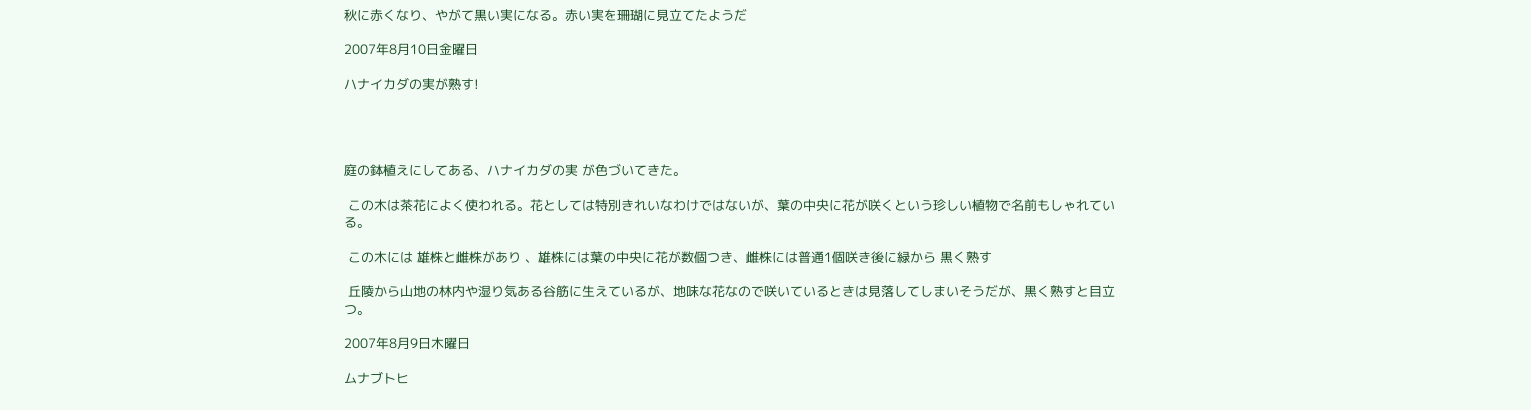秋に赤くなり、やがて黒い実になる。赤い実を珊瑚に見立てたようだ

2007年8月10日金曜日

ハナイカダの実が熟す!




庭の鉢植えにしてある、ハナイカダの実 が色づいてきた。

 この木は茶花によく使われる。花としては特別きれいなわけではないが、葉の中央に花が咲くという珍しい植物で名前もしゃれている。

 この木には 雄株と雌株があり 、雄株には葉の中央に花が数個つき、雌株には普通1個咲き後に緑から 黒く熟す

 丘陵から山地の林内や湿り気ある谷筋に生えているが、地味な花なので咲いているときは見落してしまいそうだが、黒く熟すと目立つ。

2007年8月9日木曜日

ムナブトヒ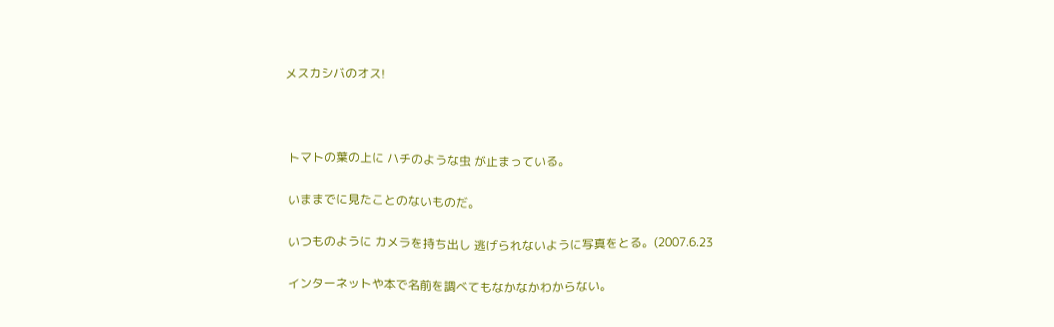メスカシバのオス!



 トマトの葉の上に ハチのような虫 が止まっている。

 いままでに見たことのないものだ。

 いつものように カメラを持ち出し 逃げられないように写真をとる。(2007.6.23

 インターネットや本で名前を調べてもなかなかわからない。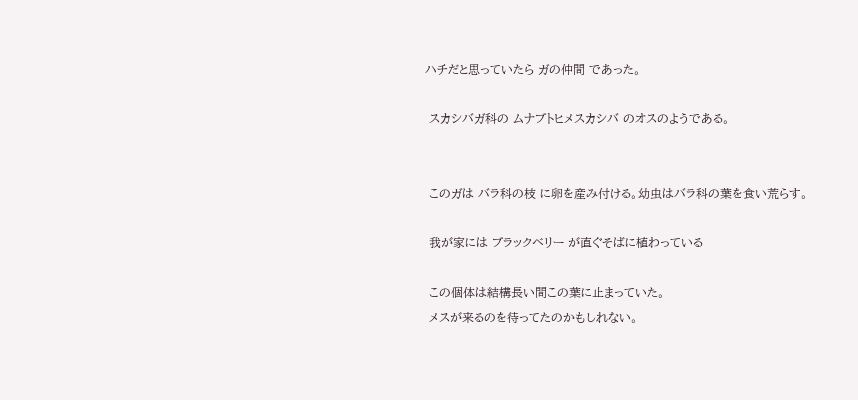ハチだと思っていたら ガの仲間 であった。

 スカシバガ科の ムナブトヒメスカシバ のオスのようである。


 このガは バラ科の枝 に卵を産み付ける。幼虫はバラ科の葉を食い荒らす。

 我が家には ブラックベリー が直ぐそばに植わっている

 この個体は結構長い間この葉に止まっていた。
 メスが来るのを待ってたのかもしれない。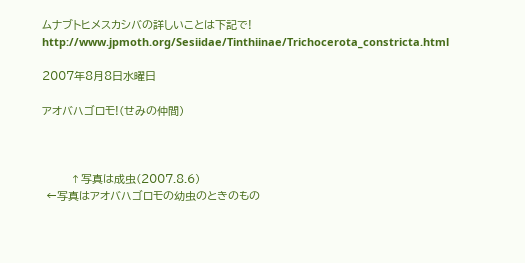ムナブトヒメスカシバの詳しいことは下記で!
http://www.jpmoth.org/Sesiidae/Tinthiinae/Trichocerota_constricta.html

2007年8月8日水曜日

アオバハゴロモ!(せみの仲間)



       ↑写真は成虫(2007.8.6)
 ←写真はアオバハゴロモの幼虫のときのもの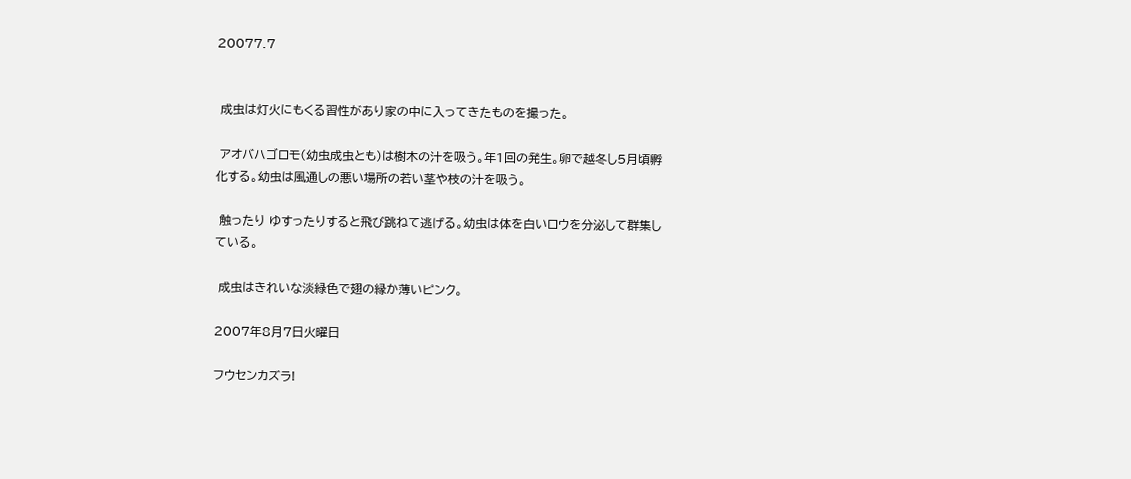20077.7


 成虫は灯火にもくる習性があり家の中に入ってきたものを撮った。

 アオバハゴロモ(幼虫成虫とも)は樹木の汁を吸う。年1回の発生。卵で越冬し5月頃孵化する。幼虫は風通しの悪い場所の若い茎や枝の汁を吸う。

 触ったり ゆすったりすると飛び跳ねて逃げる。幼虫は体を白いロウを分泌して群集している。

 成虫はきれいな淡緑色で翅の縁か薄いピンク。

2007年8月7日火曜日

フウセンカズラ!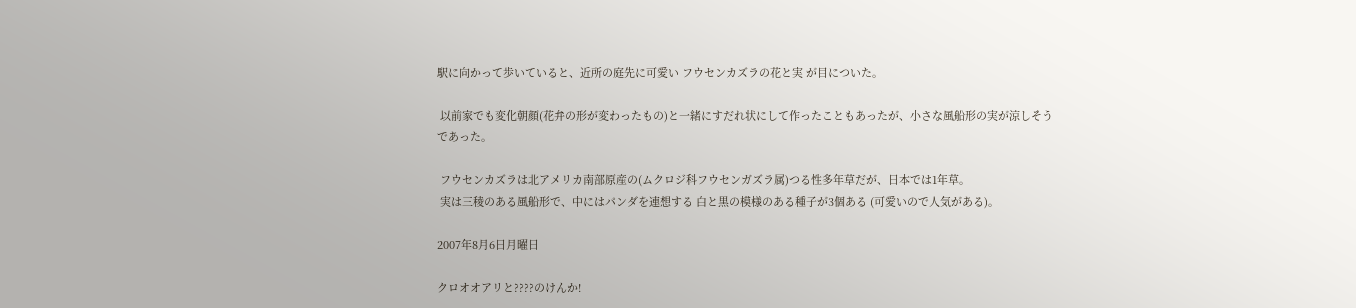駅に向かって歩いていると、近所の庭先に可愛い フウセンカズラの花と実 が目についた。

 以前家でも変化朝顔(花弁の形が変わったもの)と一緒にすだれ状にして作ったこともあったが、小さな風船形の実が涼しそうであった。

 フウセンカズラは北アメリカ南部原産の(ムクロジ科フウセンガズラ属)つる性多年草だが、日本では1年草。
 実は三稜のある風船形で、中にはパンダを連想する 白と黒の模様のある種子が3個ある (可愛いので人気がある)。

2007年8月6日月曜日

クロオオアリと????のけんか!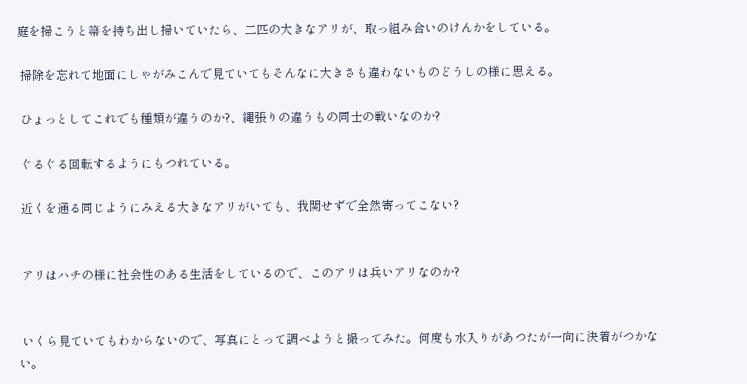庭を掃こうと箒を持ち出し掃いていたら、二匹の大きなアリが、取っ組み合いのけんかをしている。

 掃除を忘れて地面にしゃがみこんで見ていてもそんなに大きさも違わないものどうしの様に思える。

 ひょっとしてこれでも種類が違うのか?、縄張りの違うもの同士の戦いなのか?

 ぐるぐる回転するようにもつれている。

 近くを通る同じようにみえる大きなアリがいても、我関せずで全然寄ってこない?


 アリはハチの様に社会性のある生活をしているので、このアリは兵いアリなのか?


 いくら見ていてもわからないので、写真にとって調べようと撮ってみた。何度も水入りがあつたが一向に決着がつかない。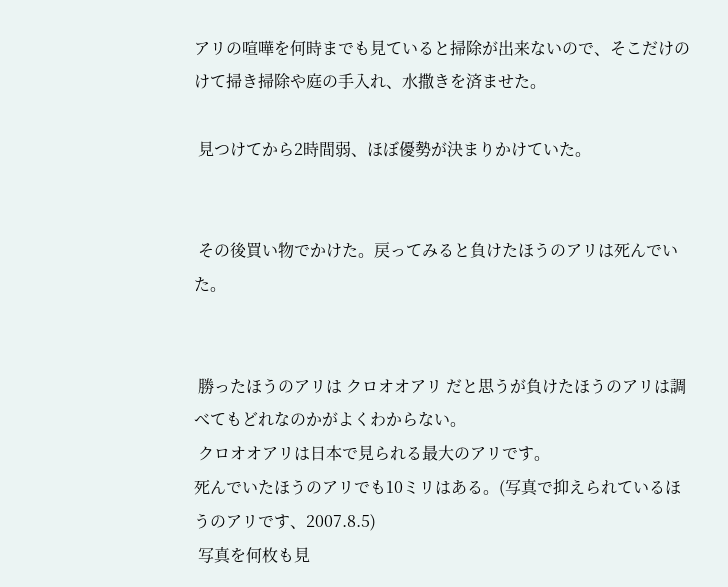アリの喧嘩を何時までも見ていると掃除が出来ないので、そこだけのけて掃き掃除や庭の手入れ、水撒きを済ませた。

 見つけてから2時間弱、ほぼ優勢が決まりかけていた。


 その後買い物でかけた。戻ってみると負けたほうのアリは死んでいた。


 勝ったほうのアリは クロオオアリ だと思うが負けたほうのアリは調べてもどれなのかがよくわからない。
 クロオオアリは日本で見られる最大のアリです。
死んでいたほうのアリでも10ミリはある。(写真で抑えられているほうのアリです、2007.8.5)
 写真を何枚も見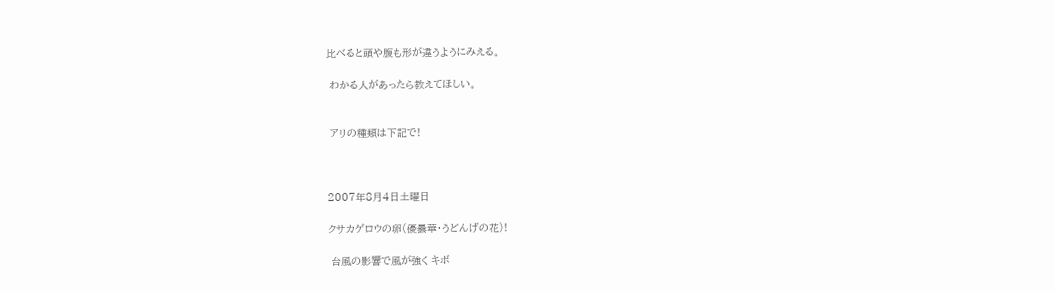比べると頭や腹も形が違うようにみえる。

 わかる人があったら教えてほしい。


 アリの種類は下記で!



2007年8月4日土曜日

クサカゲロウの卵(優曇華・うどんげの花)!

 台風の影響で風が強く キボ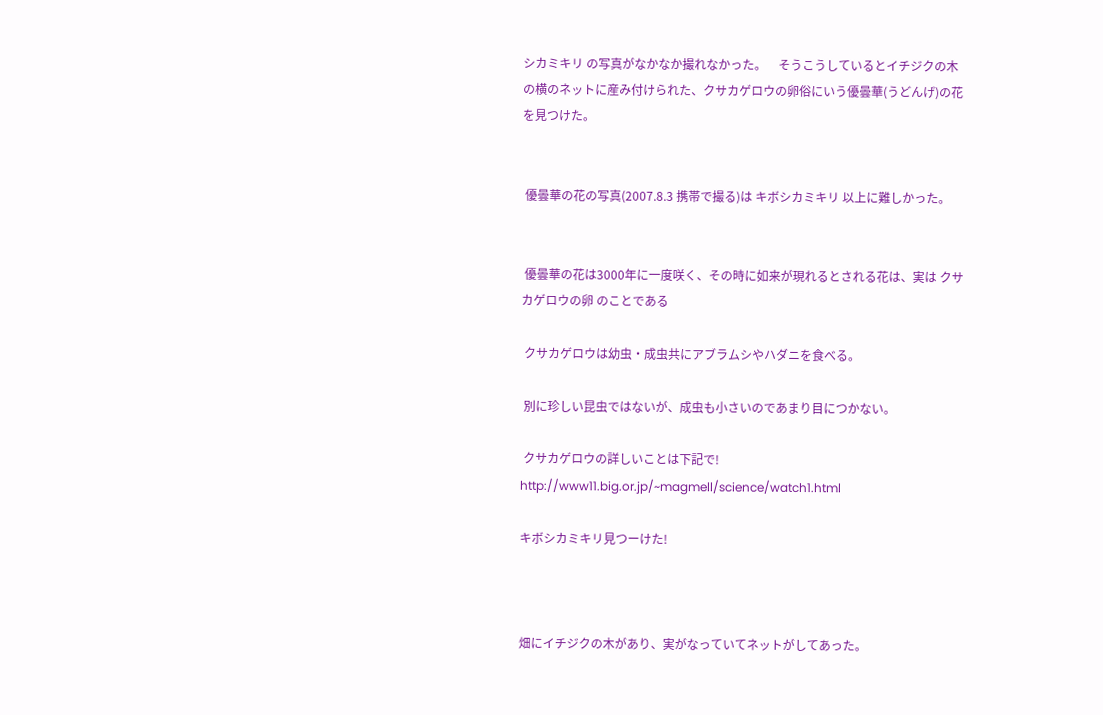シカミキリ の写真がなかなか撮れなかった。    そうこうしているとイチジクの木の横のネットに産み付けられた、クサカゲロウの卵俗にいう優曇華(うどんげ)の花を見つけた。


 優曇華の花の写真(2007.8.3 携帯で撮る)は キボシカミキリ 以上に難しかった。


 優曇華の花は3000年に一度咲く、その時に如来が現れるとされる花は、実は クサカゲロウの卵 のことである

 クサカゲロウは幼虫・成虫共にアブラムシやハダニを食べる。

 別に珍しい昆虫ではないが、成虫も小さいのであまり目につかない。

 クサカゲロウの詳しいことは下記で!
http://www11.big.or.jp/~magmell/science/watch1.html

キボシカミキリ見つーけた!



畑にイチジクの木があり、実がなっていてネットがしてあった。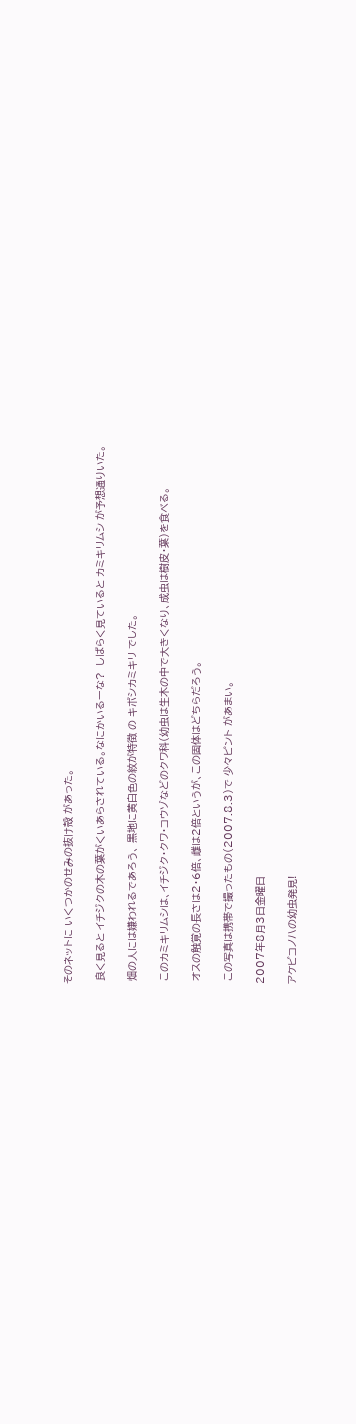そのネットに いくつかのせみの抜け殻 があった。

 良く見ると イチジクの木の葉がくいあらされている。なにかいるーな?  しばらく見ていると カミキリムシ が予想通りいた。

 畑の人には嫌われるであろう、 黒地に黄白色の紋が特徴 の キボシカミキリ でした。

 このカミキリムシは、イチジク・クワ・コウゾなどのクワ科(幼虫は生木の中で大きくなり、成虫は樹皮・葉)を食べる。

 オスの触覚の長さは2・6倍、雌は2倍というが、この固体はどちらだろう。

 この写真は携帯で撮ったもの(2007.8.3)で 少々ピント があまい。

2007年8月3日金曜日

アケビコノハの幼虫発見!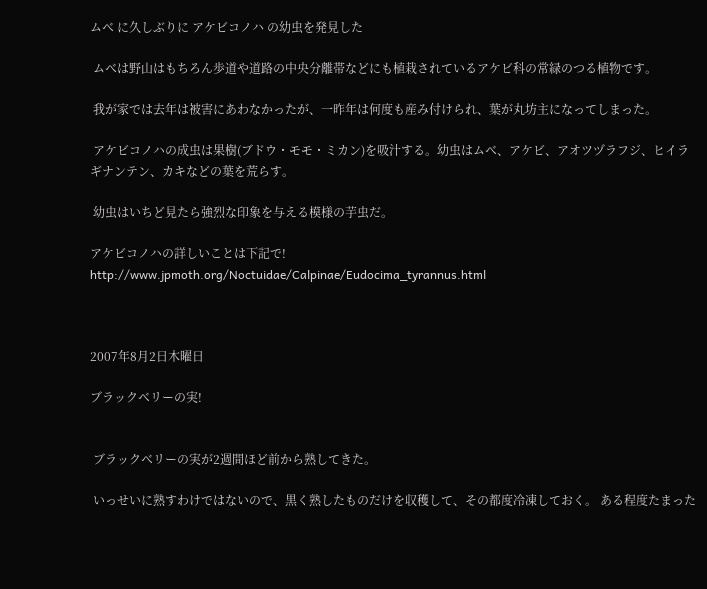ムベ に久しぶりに アケビコノハ の幼虫を発見した

 ムベは野山はもちろん歩道や道路の中央分離帯などにも植栽されているアケビ科の常緑のつる植物です。

 我が家では去年は被害にあわなかったが、一昨年は何度も産み付けられ、葉が丸坊主になってしまった。

 アケビコノハの成虫は果樹(ブドウ・モモ・ミカン)を吸汁する。幼虫はムベ、アケビ、アオツヅラフジ、ヒイラギナンテン、カキなどの葉を荒らす。

 幼虫はいちど見たら強烈な印象を与える模様の芋虫だ。

アケビコノハの詳しいことは下記で!
http://www.jpmoth.org/Noctuidae/Calpinae/Eudocima_tyrannus.html



2007年8月2日木曜日

ブラックベリーの実!


 ブラックベリーの実が2週間ほど前から熟してきた。

 いっせいに熟すわけではないので、黒く熟したものだけを収穫して、その都度冷凍しておく。 ある程度たまった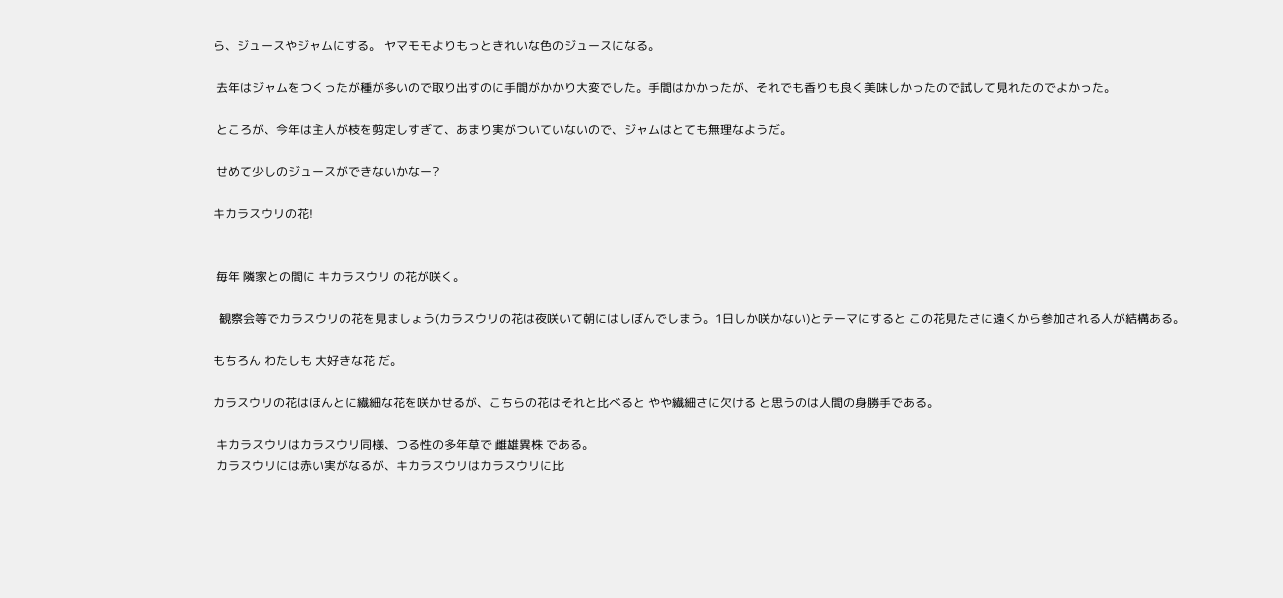ら、ジュースやジャムにする。 ヤマモモよりもっときれいな色のジュースになる。

 去年はジャムをつくったが種が多いので取り出すのに手間がかかり大変でした。手間はかかったが、それでも香りも良く美味しかったので試して見れたのでよかった。

 ところが、今年は主人が枝を剪定しすぎて、あまり実がついていないので、ジャムはとても無理なようだ。

 せめて少しのジュースができないかなー?

キカラスウリの花!


 毎年 隣家との間に キカラスウリ の花が咲く。

  観察会等でカラスウリの花を見ましょう(カラスウリの花は夜咲いて朝にはしぼんでしまう。1日しか咲かない)とテーマにすると この花見たさに遠くから参加される人が結構ある。

もちろん わたしも 大好きな花 だ。

カラスウリの花はほんとに繊細な花を咲かせるが、こちらの花はそれと比べると やや繊細さに欠ける と思うのは人間の身勝手である。

 キカラスウリはカラスウリ同様、つる性の多年草で 雌雄異株 である。
 カラスウリには赤い実がなるが、キカラスウリはカラスウリに比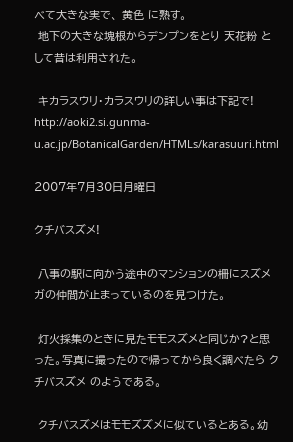べて大きな実で、 黄色 に熟す。
 地下の大きな塊根からデンプンをとり 天花粉 として昔は利用された。

 キカラスウリ・カラスウリの詳しい事は下記で!
http://aoki2.si.gunma-u.ac.jp/BotanicalGarden/HTMLs/karasuuri.html

2007年7月30日月曜日

クチバスズメ!

 八事の駅に向かう途中のマンションの柵にスズメガの仲間が止まっているのを見つけた。

 灯火採集のときに見たモモスズメと同じか?と思った。写真に撮ったので帰ってから良く調べたら クチバスズメ のようである。

 クチバスズメはモモズズメに似ているとある。幼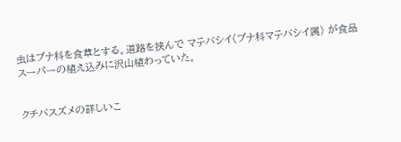虫はブナ科を食草とする。道路を挟んで マテバシイ(ブナ科マテバシイ属) が食品スーパーの植え込みに沢山植わっていた。


クチバスズメの詳しいこ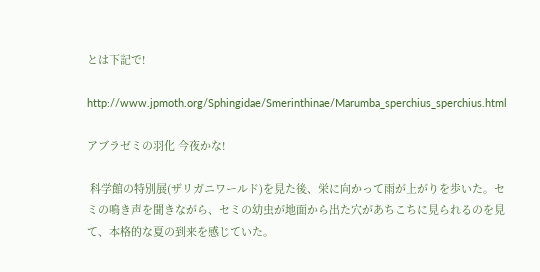とは下記で!

http://www.jpmoth.org/Sphingidae/Smerinthinae/Marumba_sperchius_sperchius.html

アブラゼミの羽化 今夜かな!

 科学館の特別展(ザリガニワールド)を見た後、栄に向かって雨が上がりを歩いた。セミの鳴き声を聞きながら、セミの幼虫が地面から出た穴があちこちに見られるのを見て、本格的な夏の到来を感じていた。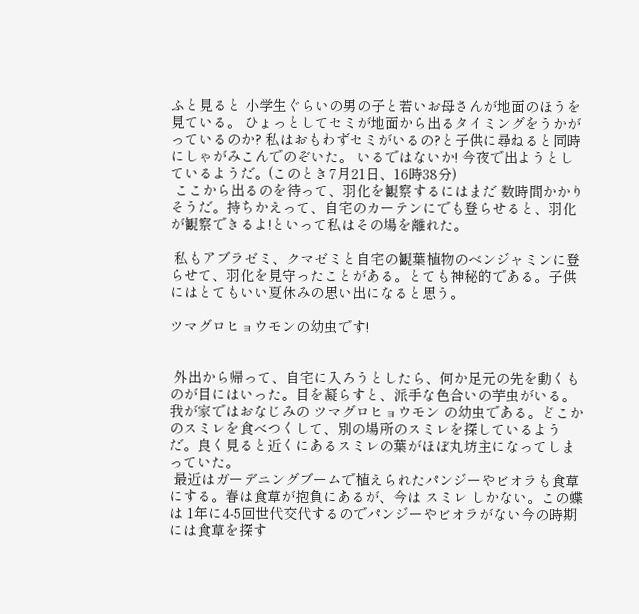ふと見ると 小学生ぐらいの男の子と若いお母さんが地面のほうを見ている。 ひょっとしてセミが地面から出るタイミングをうかがっているのか? 私はおもわずセミがいるの?と子供に尋ねると同時にしゃがみこんでのぞいた。 いるではないか! 今夜で出ようとしているようだ。(このとき7月21日、16時38分)
 ここから出るのを待って、羽化を観察するにはまだ 数時間かかりそうだ。持ちかえって、自宅のカーテンにでも登らせると、羽化が観察できるよ!といって私はその場を離れた。

 私もアブラゼミ、クマゼミと自宅の観葉植物のベンジャミンに登らせて、羽化を見守ったことがある。とても神秘的である。子供にはとてもいい夏休みの思い出になると思う。

ツマグロヒョウモンの幼虫です!


 外出から帰って、自宅に入ろうとしたら、何か足元の先を動くものが目にはいった。目を凝らすと、派手な色合いの芋虫がいる。我が家ではおなじみの ツマグロヒョウモン の幼虫である。どこかのスミレを食べつくして、別の場所のスミレを探しているようだ。良く見ると近くにあるスミレの葉がほぼ丸坊主になってしまっていた。
 最近はガーデニングブームで植えられたパンジーやビオラも食草にする。春は食草が抱負にあるが、今は スミレ しかない。この蝶は 1年に4-5回世代交代するのでパンジーやビオラがない今の時期には食草を探す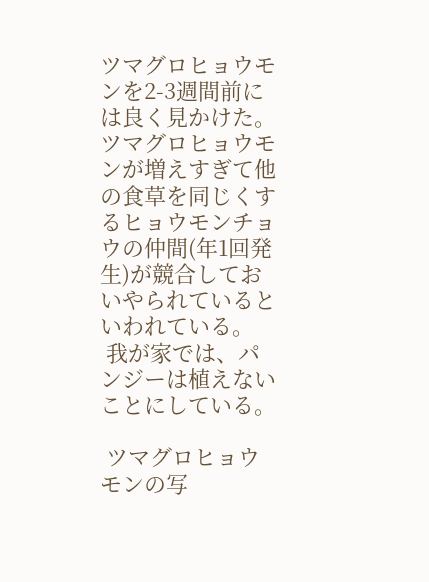ツマグロヒョウモンを2-3週間前には良く見かけた。 ツマグロヒョウモンが増えすぎて他の食草を同じくするヒョウモンチョウの仲間(年1回発生)が競合しておいやられているといわれている。
 我が家では、パンジーは植えないことにしている。

 ツマグロヒョウモンの写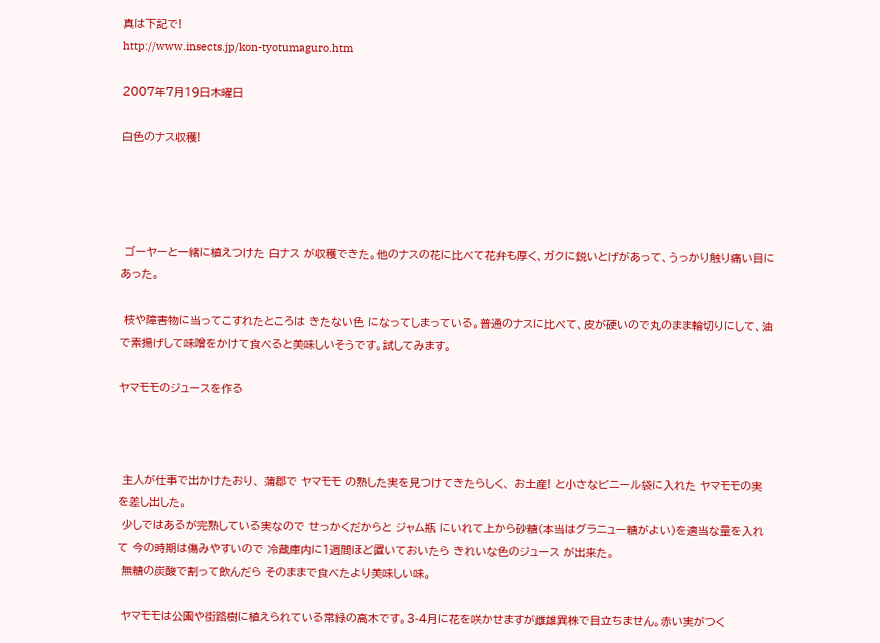真は下記で!
http://www.insects.jp/kon-tyotumaguro.htm

2007年7月19日木曜日

白色のナス収穫!




 ゴーヤーと一緒に植えつけた 白ナス が収穫できた。他のナスの花に比べて花弁も厚く、ガクに鋭いとげがあって、うっかり触り痛い目にあった。

 枝や障害物に当ってこすれたところは きたない色 になってしまっている。普通のナスに比べて、皮が硬いので丸のまま輪切りにして、油で素揚げして味噌をかけて食べると美味しいそうです。試してみます。

ヤマモモのジュースを作る



 主人が仕事で出かけたおり、 蒲郡で ヤマモモ の熟した実を見つけてきたらしく、 お土産! と小さなビニール袋に入れた ヤマモモの実 を差し出した。
 少しではあるが完熟している実なので せっかくだからと ジャム瓶 にいれて上から砂糖(本当はグラニュー糖がよい)を適当な量を入れて 今の時期は傷みやすいので 冷蔵庫内に1週間ほど置いておいたら きれいな色のジュース が出来た。
 無糖の炭酸で割って飲んだら そのままで食べたより美味しい味。

 ヤマモモは公園や街路樹に植えられている常緑の高木です。3-4月に花を咲かせますが雌雄異株で目立ちません。赤い実がつく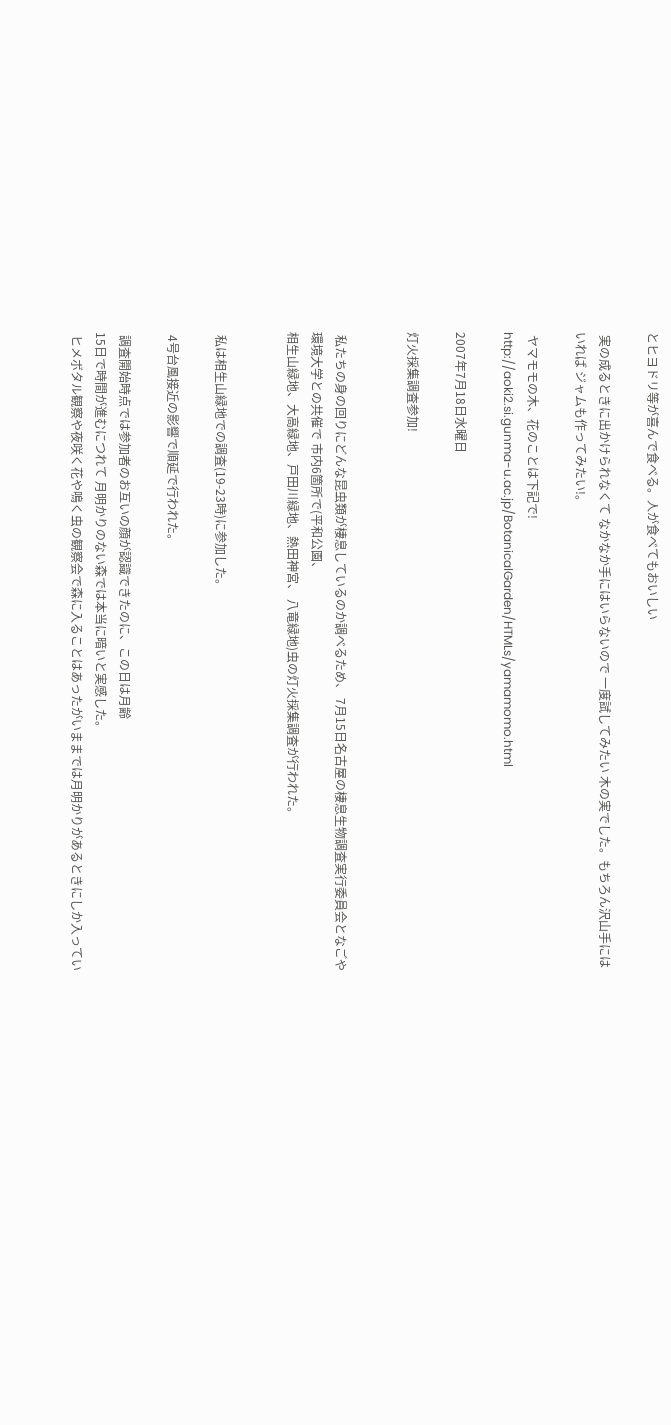とヒヨドリ等が喜んで食べる。人が食べてもおいしい

 実の成るときに出かけられなくて なかなか手にはいらないので 一度試してみたい 木の実でした。もちろん沢山手にはいれば ジャムも作ってみたい!。

 ヤマモモの木、花のことは下記で!
http://aoki2.si.gunma-u.ac.jp/BotanicalGarden/HTMLs/yamamomo.html

2007年7月18日水曜日

灯火採集調査参加!


 私たちの身の回りにどんな昆虫類が棲息しているのか調べるため、 7月15日名古屋の棲息生物調査実行委員会となごや環境大学との共催で 市内6箇所で(平和公園、
相生山緑地、大高緑地、戸田川緑地、熱田神宮、 八竜緑地)虫の灯火採集調査が行われた。


 私は相生山緑地での調査(19-23時)に参加した。

 4号台風接近の影響で順延で行われた。

 調査開始時点では参加者のお互いの顔が認識できたのに、この日は月齢
15日で時間が進むにつれて 月明かりのない森では本当に暗いと実感した。
 ヒメボタル観察や夜咲く花や鳴く虫の観察会で森に入ることはあったがいままでは月明かりがあるときにしか入ってい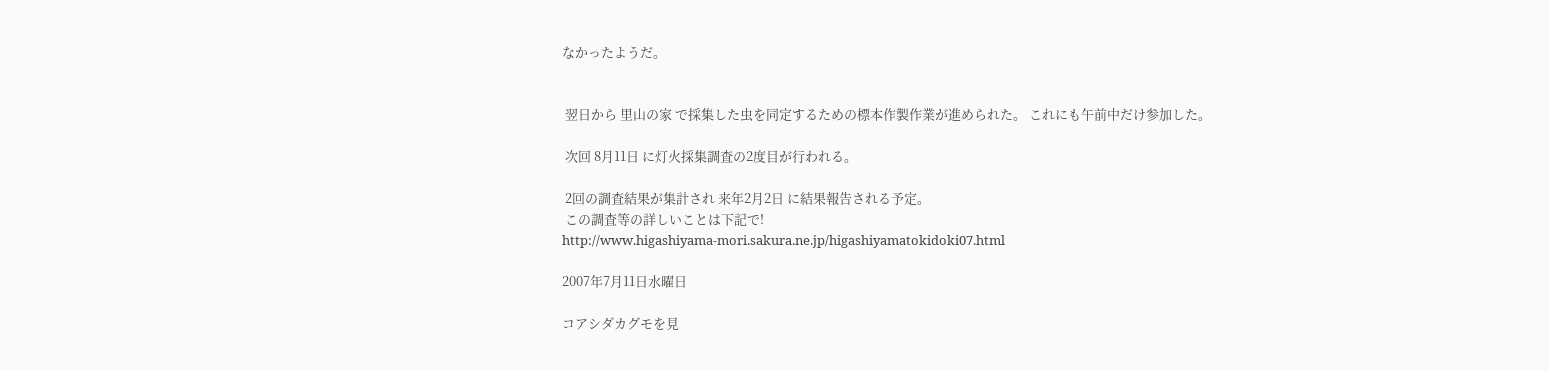なかったようだ。


 翌日から 里山の家 で採集した虫を同定するための標本作製作業が進められた。 これにも午前中だけ参加した。

 次回 8月11日 に灯火採集調査の2度目が行われる。

 2回の調査結果が集計され 来年2月2日 に結果報告される予定。
 この調査等の詳しいことは下記で!
http://www.higashiyama-mori.sakura.ne.jp/higashiyamatokidoki07.html

2007年7月11日水曜日

コアシダカグモを見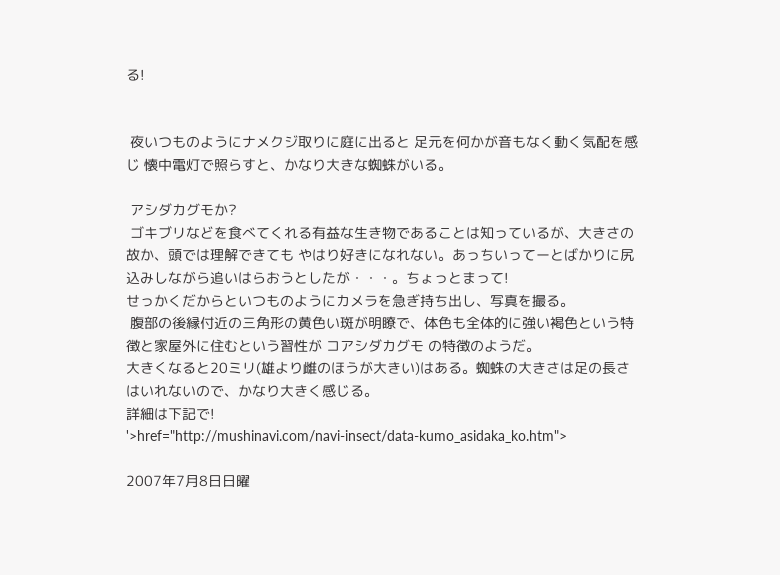る!


 夜いつものようにナメクジ取りに庭に出ると 足元を何かが音もなく動く気配を感じ 懐中電灯で照らすと、かなり大きな蜘蛛がいる。

 アシダカグモか?
 ゴキブリなどを食べてくれる有益な生き物であることは知っているが、大きさの故か、頭では理解できても やはり好きになれない。あっちいってーとばかりに尻込みしながら追いはらおうとしたが・・・。ちょっとまって!
せっかくだからといつものようにカメラを急ぎ持ち出し、写真を撮る。
 腹部の後縁付近の三角形の黄色い斑が明瞭で、体色も全体的に強い褐色という特徴と家屋外に住むという習性が コアシダカグモ の特徴のようだ。
大きくなると20ミリ(雄より雌のほうが大きい)はある。蜘蛛の大きさは足の長さはいれないので、かなり大きく感じる。
詳細は下記で!
'>href="http://mushinavi.com/navi-insect/data-kumo_asidaka_ko.htm">

2007年7月8日日曜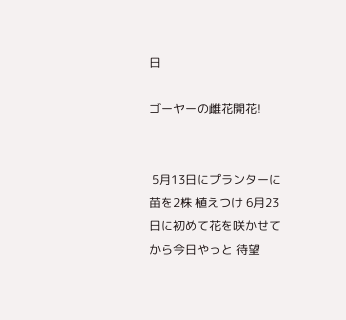日

ゴーヤーの雌花開花!


 5月13日にプランターに苗を2株 植えつけ 6月23日に初めて花を咲かせてから今日やっと 待望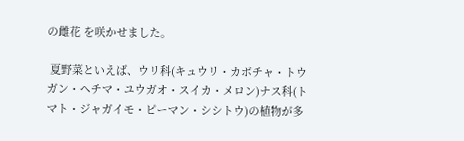の雌花 を咲かせました。

 夏野菜といえば、ウリ科(キュウリ・カボチャ・トウガン・ヘチマ・ユウガオ・スイカ・メロン)ナス科(トマト・ジャガイモ・ピーマン・シシトウ)の植物が多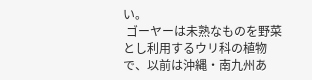い。
 ゴーヤーは未熟なものを野菜とし利用するウリ科の植物で、以前は沖縄・南九州あ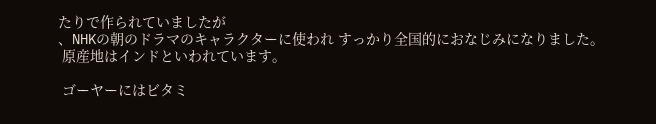たりで作られていましたが
、NHKの朝のドラマのキャラクターに使われ すっかり全国的におなじみになりました。
 原産地はインドといわれています。

 ゴーヤーにはビタミ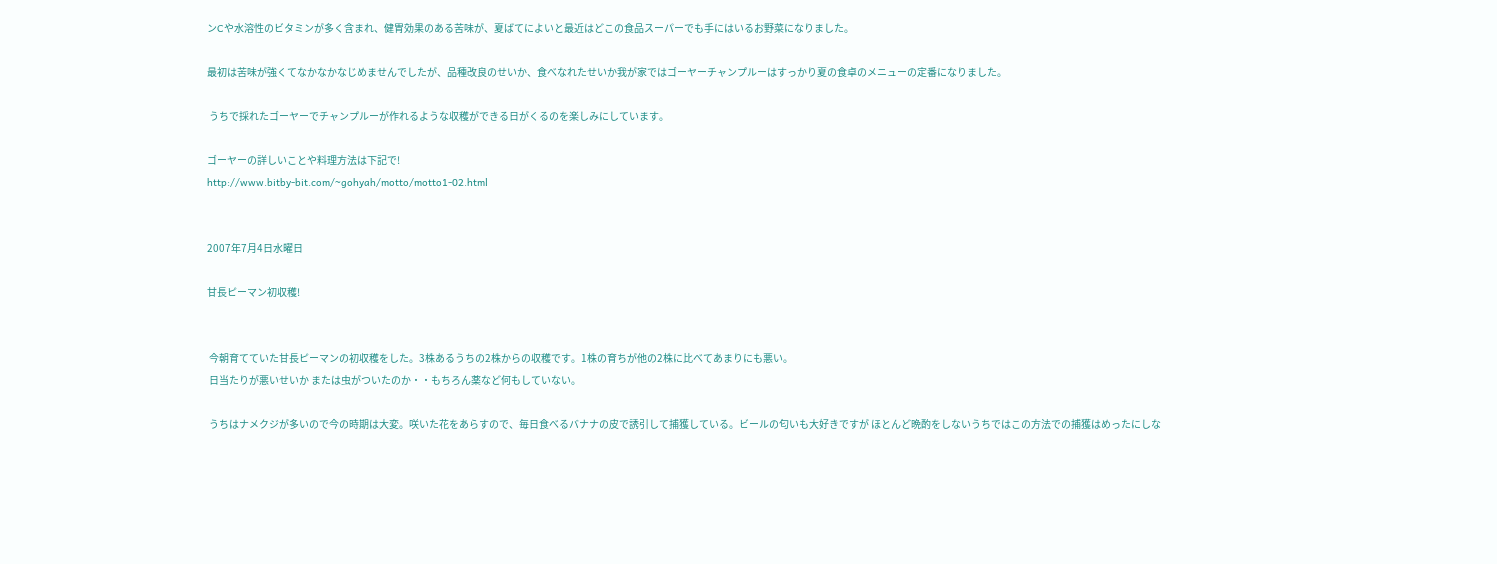ンCや水溶性のビタミンが多く含まれ、健胃効果のある苦味が、夏ばてによいと最近はどこの食品スーパーでも手にはいるお野菜になりました。

最初は苦味が強くてなかなかなじめませんでしたが、品種改良のせいか、食べなれたせいか我が家ではゴーヤーチャンプルーはすっかり夏の食卓のメニューの定番になりました。

 うちで採れたゴーヤーでチャンプルーが作れるような収穫ができる日がくるのを楽しみにしています。

ゴーヤーの詳しいことや料理方法は下記で!
http://www.bitby-bit.com/~gohyah/motto/motto1-02.html


2007年7月4日水曜日

甘長ピーマン初収穫!


 今朝育てていた甘長ピーマンの初収穫をした。3株あるうちの2株からの収穫です。1株の育ちが他の2株に比べてあまりにも悪い。
 日当たりが悪いせいか または虫がついたのか・・もちろん薬など何もしていない。

 うちはナメクジが多いので今の時期は大変。咲いた花をあらすので、毎日食べるバナナの皮で誘引して捕獲している。ビールの匂いも大好きですが ほとんど晩酌をしないうちではこの方法での捕獲はめったにしな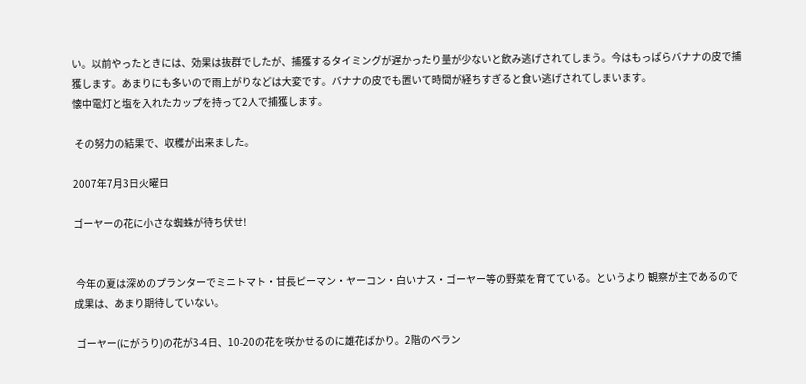い。以前やったときには、効果は抜群でしたが、捕獲するタイミングが遅かったり量が少ないと飲み逃げされてしまう。今はもっぱらバナナの皮で捕獲します。あまりにも多いので雨上がりなどは大変です。バナナの皮でも置いて時間が経ちすぎると食い逃げされてしまいます。
懐中電灯と塩を入れたカップを持って2人で捕獲します。

 その努力の結果で、収穫が出来ました。

2007年7月3日火曜日

ゴーヤーの花に小さな蜘蛛が待ち伏せ!


 今年の夏は深めのプランターでミニトマト・甘長ピーマン・ヤーコン・白いナス・ゴーヤー等の野菜を育てている。というより 観察が主であるので成果は、あまり期待していない。

 ゴーヤー(にがうり)の花が3-4日、10-20の花を咲かせるのに雄花ばかり。2階のベラン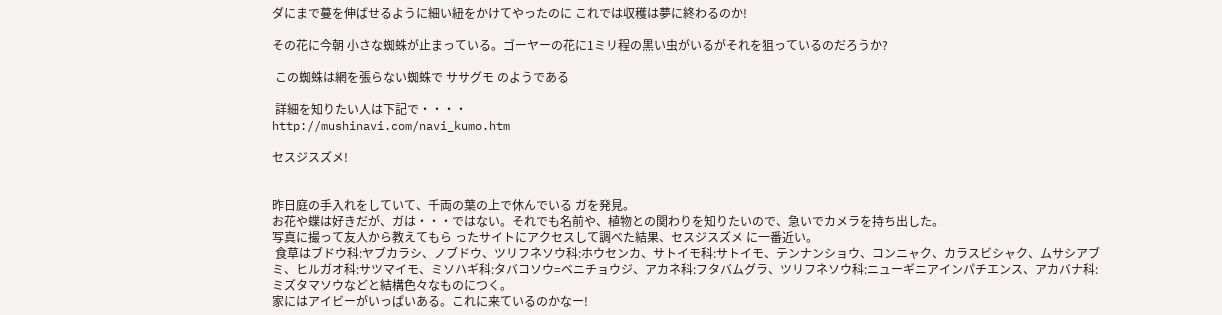ダにまで蔓を伸ばせるように細い紐をかけてやったのに これでは収穫は夢に終わるのか!

その花に今朝 小さな蜘蛛が止まっている。ゴーヤーの花に1ミリ程の黒い虫がいるがそれを狙っているのだろうか?

 この蜘蛛は網を張らない蜘蛛で ササグモ のようである

 詳細を知りたい人は下記で・・・・
http://mushinavi.com/navi_kumo.htm

セスジスズメ!


昨日庭の手入れをしていて、千両の葉の上で休んでいる ガを発見。
お花や蝶は好きだが、ガは・・・ではない。それでも名前や、植物との関わりを知りたいので、急いでカメラを持ち出した。
写真に撮って友人から教えてもら ったサイトにアクセスして調べた結果、セスジスズメ に一番近い。
 食草はブドウ科:ヤブカラシ、ノブドウ、ツリフネソウ科:ホウセンカ、サトイモ科:サトイモ、テンナンショウ、コンニャク、カラスビシャク、ムサシアブミ、ヒルガオ科:サツマイモ、ミソハギ科:タバコソウ=ベニチョウジ、アカネ科:フタバムグラ、ツリフネソウ科:ニューギニアインパチエンス、アカバナ科:ミズタマソウなどと結構色々なものにつく。
家にはアイビーがいっぱいある。これに来ているのかなー!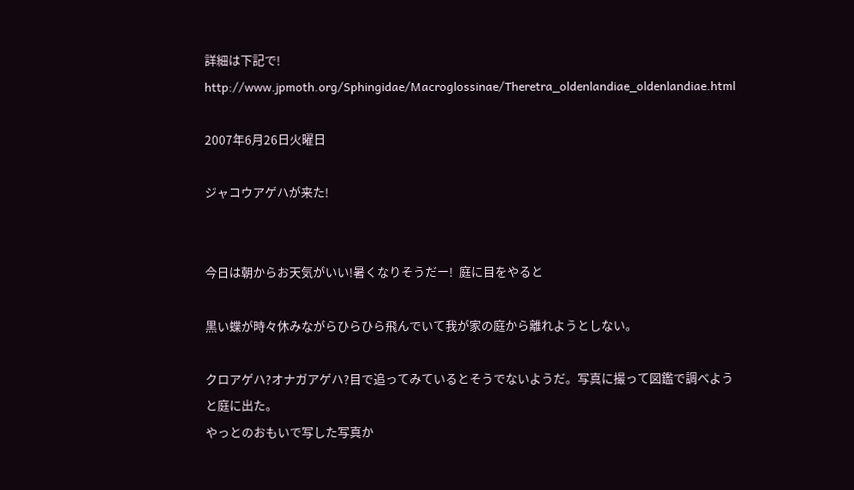詳細は下記で!
http://www.jpmoth.org/Sphingidae/Macroglossinae/Theretra_oldenlandiae_oldenlandiae.html

2007年6月26日火曜日

ジャコウアゲハが来た!


今日は朝からお天気がいい!暑くなりそうだー!  庭に目をやると

黒い蝶が時々休みながらひらひら飛んでいて我が家の庭から離れようとしない。

クロアゲハ?オナガアゲハ?目で追ってみているとそうでないようだ。写真に撮って図鑑で調べようと庭に出た。
やっとのおもいで写した写真か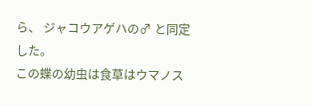ら、 ジャコウアゲハの♂ と同定した。
この蝶の幼虫は食草はウマノス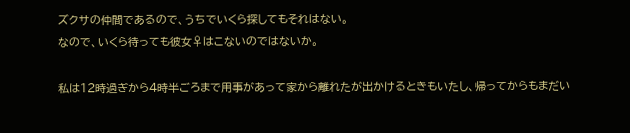ズクサの仲間であるので、うちでいくら探してもそれはない。
なので、いくら待っても彼女♀はこないのではないか。

私は12時過ぎから4時半ごろまで用事があって家から離れたが出かけるときもいたし、帰ってからもまだい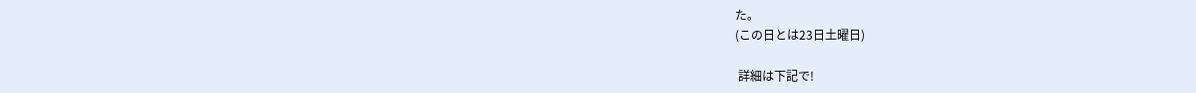た。
(この日とは23日土曜日)

 詳細は下記で!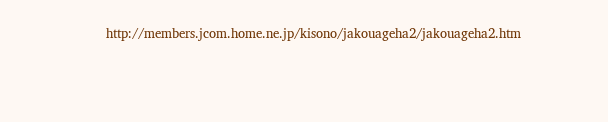http://members.jcom.home.ne.jp/kisono/jakouageha2/jakouageha2.htm